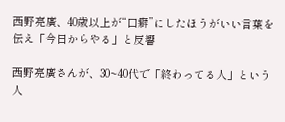西野亮廣、40歳以上が“口癖”にしたほうがいい言葉を伝え「今日からやる」と反響

西野亮廣さんが、30~40代で「終わってる人」という人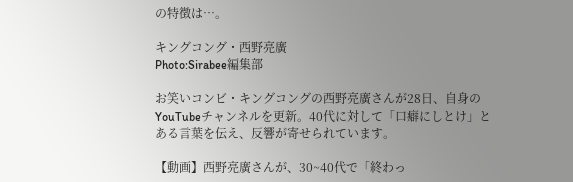の特徴は…。

キングコング・西野亮廣
Photo:Sirabee編集部

お笑いコンビ・キングコングの西野亮廣さんが28日、自身のYouTubeチャンネルを更新。40代に対して「口癖にしとけ」とある言葉を伝え、反響が寄せられています。

【動画】西野亮廣さんが、30~40代で「終わっ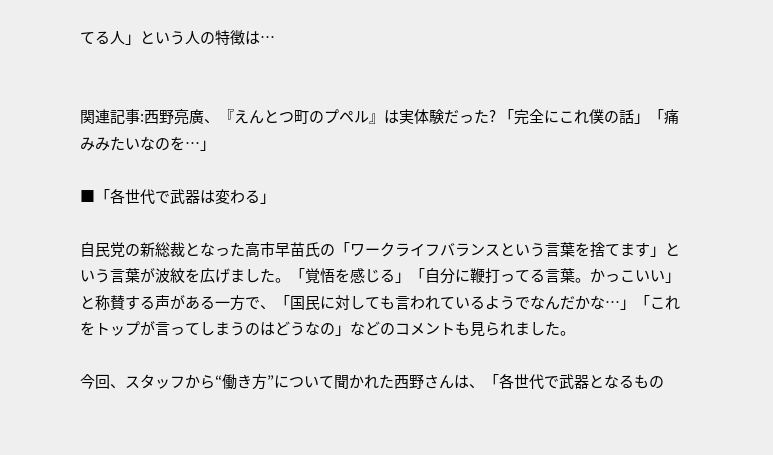てる人」という人の特徴は…


関連記事:西野亮廣、『えんとつ町のプペル』は実体験だった? 「完全にこれ僕の話」「痛みみたいなのを…」

■「各世代で武器は変わる」

自民党の新総裁となった高市早苗氏の「ワークライフバランスという言葉を捨てます」という言葉が波紋を広げました。「覚悟を感じる」「自分に鞭打ってる言葉。かっこいい」と称賛する声がある一方で、「国民に対しても言われているようでなんだかな…」「これをトップが言ってしまうのはどうなの」などのコメントも見られました。

今回、スタッフから“働き方”について聞かれた西野さんは、「各世代で武器となるもの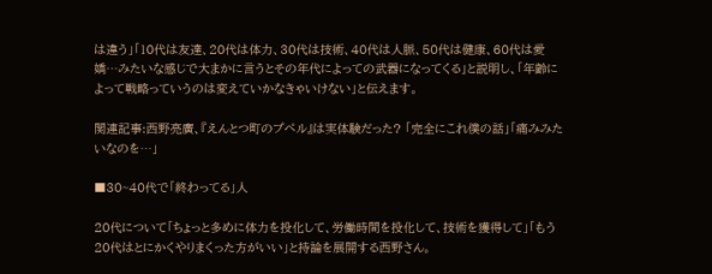は違う」「10代は友達、20代は体力、30代は技術、40代は人脈、50代は健康、60代は愛嬌…みたいな感じで大まかに言うとその年代によっての武器になってくる」と説明し、「年齢によって戦略っていうのは変えていかなきゃいけない」と伝えます。

関連記事:西野亮廣、『えんとつ町のプペル』は実体験だった? 「完全にこれ僕の話」「痛みみたいなのを…」

■30~40代で「終わってる」人

20代について「ちょっと多めに体力を投化して、労働時間を投化して、技術を獲得して」「もう20代はとにかくやりまくった方がいい」と持論を展開する西野さん。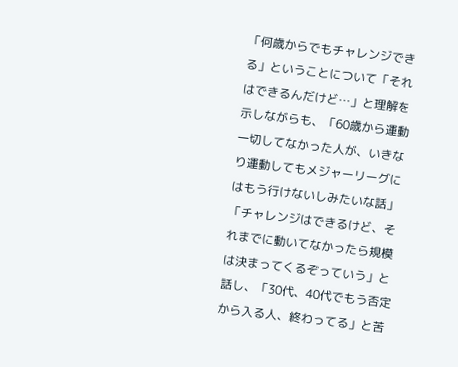「何歳からでもチャレンジできる」ということについて「それはできるんだけど…」と理解を示しながらも、「60歳から運動一切してなかった人が、いきなり運動してもメジャーリーグにはもう行けないしみたいな話」「チャレンジはできるけど、それまでに動いてなかったら規模は決まってくるぞっていう」と話し、「30代、40代でもう否定から入る人、終わってる」と苦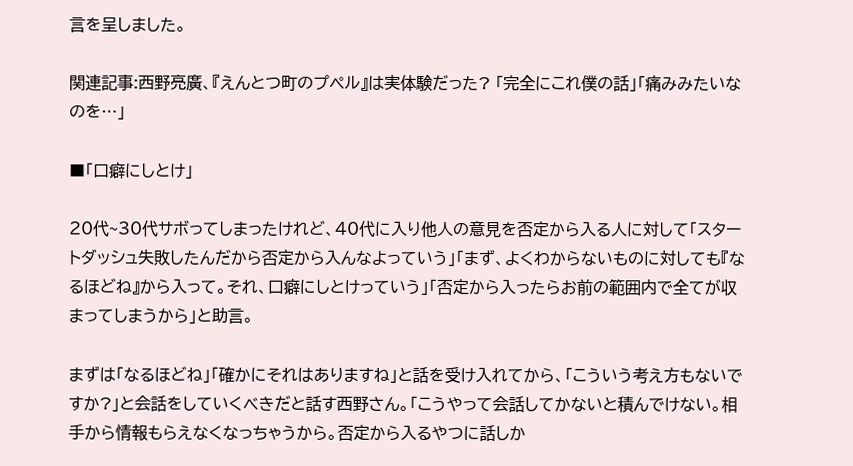言を呈しました。

関連記事:西野亮廣、『えんとつ町のプペル』は実体験だった? 「完全にこれ僕の話」「痛みみたいなのを…」

■「口癖にしとけ」

20代~30代サボってしまったけれど、40代に入り他人の意見を否定から入る人に対して「スタートダッシュ失敗したんだから否定から入んなよっていう」「まず、よくわからないものに対しても『なるほどね』から入って。それ、口癖にしとけっていう」「否定から入ったらお前の範囲内で全てが収まってしまうから」と助言。

まずは「なるほどね」「確かにそれはありますね」と話を受け入れてから、「こういう考え方もないですか?」と会話をしていくべきだと話す西野さん。「こうやって会話してかないと積んでけない。相手から情報もらえなくなっちゃうから。否定から入るやつに話しか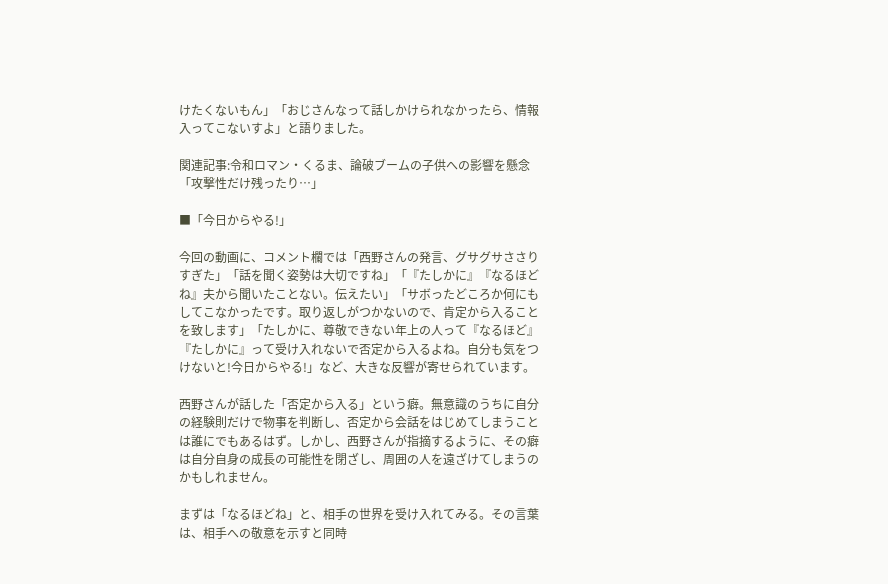けたくないもん」「おじさんなって話しかけられなかったら、情報入ってこないすよ」と語りました。

関連記事:令和ロマン・くるま、論破ブームの子供への影響を懸念 「攻撃性だけ残ったり…」

■「今日からやる!」

今回の動画に、コメント欄では「西野さんの発言、グサグサささりすぎた」「話を聞く姿勢は大切ですね」「『たしかに』『なるほどね』夫から聞いたことない。伝えたい」「サボったどころか何にもしてこなかったです。取り返しがつかないので、肯定から入ることを致します」「たしかに、尊敬できない年上の人って『なるほど』『たしかに』って受け入れないで否定から入るよね。自分も気をつけないと!今日からやる!」など、大きな反響が寄せられています。

西野さんが話した「否定から入る」という癖。無意識のうちに自分の経験則だけで物事を判断し、否定から会話をはじめてしまうことは誰にでもあるはず。しかし、西野さんが指摘するように、その癖は自分自身の成長の可能性を閉ざし、周囲の人を遠ざけてしまうのかもしれません。

まずは「なるほどね」と、相手の世界を受け入れてみる。その言葉は、相手への敬意を示すと同時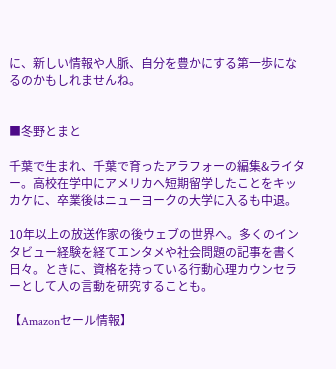に、新しい情報や人脈、自分を豊かにする第一歩になるのかもしれませんね。


■冬野とまと

千葉で生まれ、千葉で育ったアラフォーの編集&ライター。高校在学中にアメリカへ短期留学したことをキッカケに、卒業後はニューヨークの大学に入るも中退。

10年以上の放送作家の後ウェブの世界へ。多くのインタビュー経験を経てエンタメや社会問題の記事を書く日々。ときに、資格を持っている行動心理カウンセラーとして人の言動を研究することも。

【Amazonセール情報】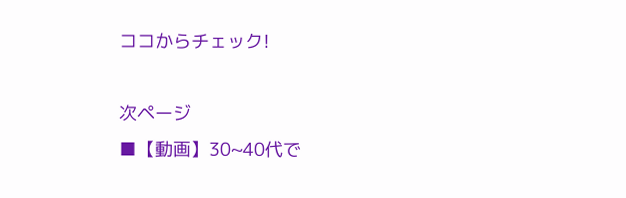ココからチェック!

次ページ
■【動画】30~40代で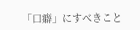「口癖」にすべきこと